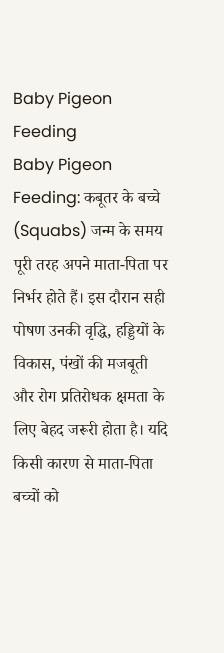Baby Pigeon Feeding
Baby Pigeon Feeding: कबूतर के बच्चे (Squabs) जन्म के समय पूरी तरह अपने माता-पिता पर निर्भर होते हैं। इस दौरान सही पोषण उनकी वृद्धि, हड्डियों के विकास, पंखों की मजबूती और रोग प्रतिरोधक क्षमता के लिए बेहद जरूरी होता है। यदि किसी कारण से माता-पिता बच्चों को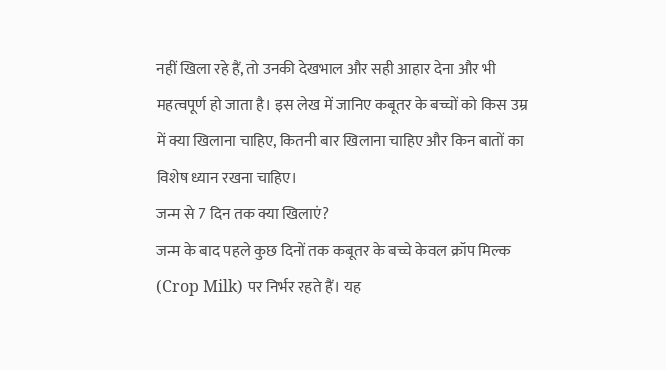नहीं खिला रहे हैं, तो उनकी देखभाल और सही आहार देना और भी महत्वपूर्ण हो जाता है। इस लेख में जानिए कबूतर के बच्चों को किस उम्र में क्या खिलाना चाहिए, कितनी बार खिलाना चाहिए और किन बातों का विशेष ध्यान रखना चाहिए।
जन्म से 7 दिन तक क्या खिलाएं?
जन्म के बाद पहले कुछ दिनों तक कबूतर के बच्चे केवल क्रॉप मिल्क (Crop Milk) पर निर्भर रहते हैं। यह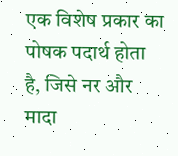एक विशेष प्रकार का पोषक पदार्थ होता है, जिसे नर और मादा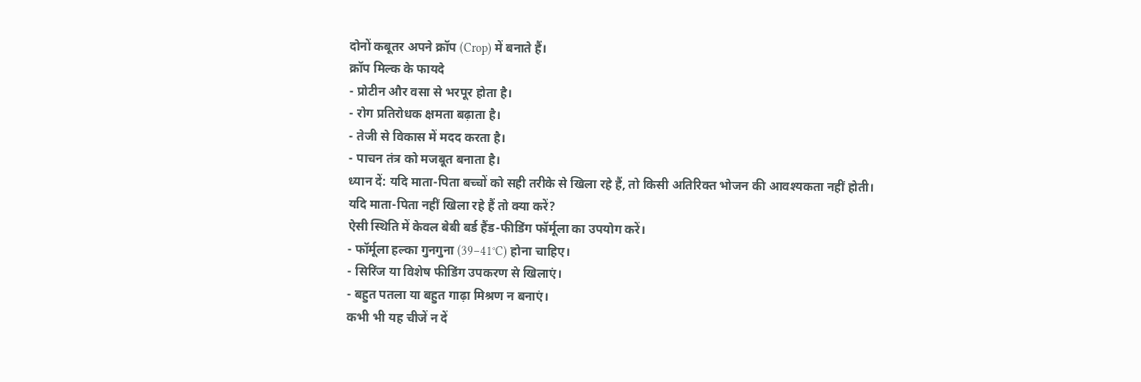दोनों कबूतर अपने क्रॉप (Crop) में बनाते हैं।
क्रॉप मिल्क के फायदे
- प्रोटीन और वसा से भरपूर होता है।
- रोग प्रतिरोधक क्षमता बढ़ाता है।
- तेजी से विकास में मदद करता है।
- पाचन तंत्र को मजबूत बनाता है।
ध्यान दें: यदि माता-पिता बच्चों को सही तरीके से खिला रहे हैं, तो किसी अतिरिक्त भोजन की आवश्यकता नहीं होती।
यदि माता-पिता नहीं खिला रहे हैं तो क्या करें?
ऐसी स्थिति में केवल बेबी बर्ड हैंड-फीडिंग फॉर्मूला का उपयोग करें।
- फॉर्मूला हल्का गुनगुना (39–41°C) होना चाहिए।
- सिरिंज या विशेष फीडिंग उपकरण से खिलाएं।
- बहुत पतला या बहुत गाढ़ा मिश्रण न बनाएं।
कभी भी यह चीजें न दें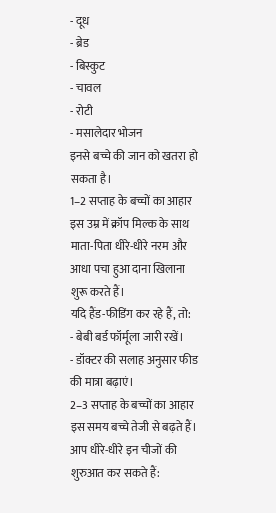- दूध
- ब्रेड
- बिस्कुट
- चावल
- रोटी
- मसालेदार भोजन
इनसे बच्चे की जान को खतरा हो सकता है।
1–2 सप्ताह के बच्चों का आहार
इस उम्र में क्रॉप मिल्क के साथ माता-पिता धीरे-धीरे नरम और आधा पचा हुआ दाना खिलाना शुरू करते हैं।
यदि हैंड-फीडिंग कर रहे हैं, तो:
- बेबी बर्ड फॉर्मूला जारी रखें।
- डॉक्टर की सलाह अनुसार फीड की मात्रा बढ़ाएं।
2–3 सप्ताह के बच्चों का आहार
इस समय बच्चे तेजी से बढ़ते हैं।
आप धीरे-धीरे इन चीजों की शुरुआत कर सकते हैं: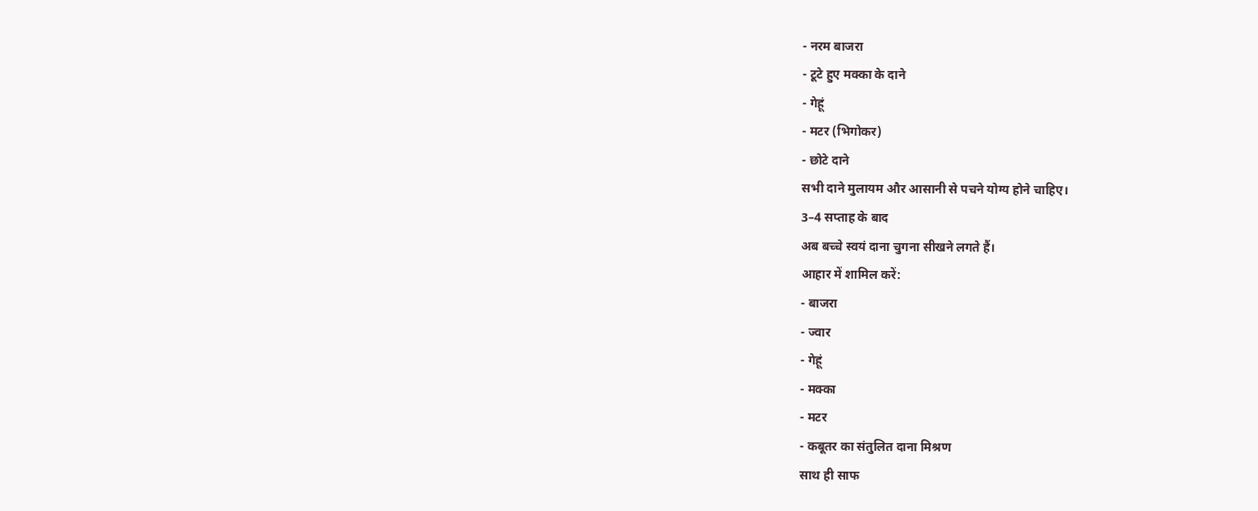- नरम बाजरा
- टूटे हुए मक्का के दाने
- गेहूं
- मटर (भिगोकर)
- छोटे दाने
सभी दाने मुलायम और आसानी से पचने योग्य होने चाहिए।
3–4 सप्ताह के बाद
अब बच्चे स्वयं दाना चुगना सीखने लगते हैं।
आहार में शामिल करें:
- बाजरा
- ज्वार
- गेहूं
- मक्का
- मटर
- कबूतर का संतुलित दाना मिश्रण
साथ ही साफ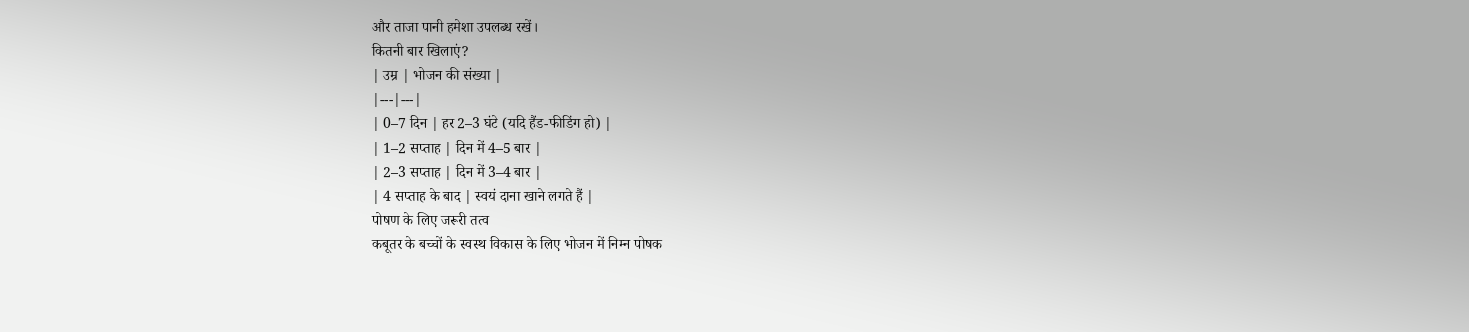और ताजा पानी हमेशा उपलब्ध रखें।
कितनी बार खिलाएं?
| उम्र | भोजन की संख्या |
|---|---|
| 0–7 दिन | हर 2–3 घंटे (यदि हैंड-फीडिंग हो) |
| 1–2 सप्ताह | दिन में 4–5 बार |
| 2–3 सप्ताह | दिन में 3–4 बार |
| 4 सप्ताह के बाद | स्वयं दाना खाने लगते हैं |
पोषण के लिए जरूरी तत्व
कबूतर के बच्चों के स्वस्थ विकास के लिए भोजन में निम्न पोषक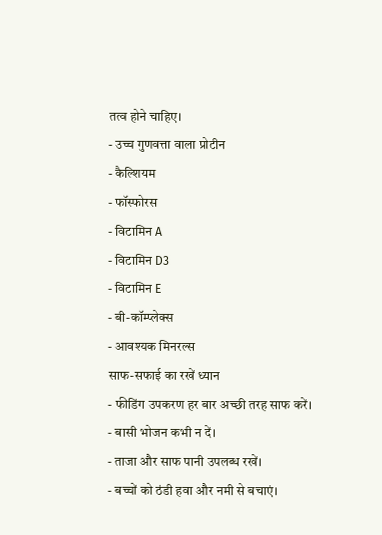तत्व होने चाहिए।
- उच्च गुणवत्ता वाला प्रोटीन
- कैल्शियम
- फॉस्फोरस
- विटामिन A
- विटामिन D3
- विटामिन E
- बी-कॉम्प्लेक्स
- आवश्यक मिनरल्स
साफ-सफाई का रखें ध्यान
- फीडिंग उपकरण हर बार अच्छी तरह साफ करें।
- बासी भोजन कभी न दें।
- ताजा और साफ पानी उपलब्ध रखें।
- बच्चों को ठंडी हवा और नमी से बचाएं।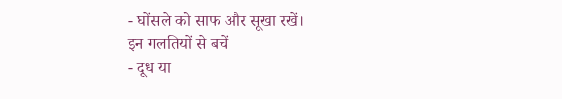- घोंसले को साफ और सूखा रखें।
इन गलतियों से बचें
- दूध या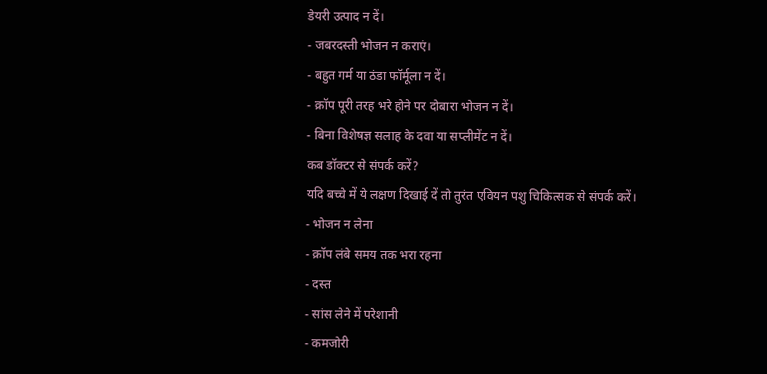डेयरी उत्पाद न दें।
- जबरदस्ती भोजन न कराएं।
- बहुत गर्म या ठंडा फॉर्मूला न दें।
- क्रॉप पूरी तरह भरे होने पर दोबारा भोजन न दें।
- बिना विशेषज्ञ सलाह के दवा या सप्लीमेंट न दें।
कब डॉक्टर से संपर्क करें?
यदि बच्चे में ये लक्षण दिखाई दें तो तुरंत एवियन पशु चिकित्सक से संपर्क करें।
- भोजन न लेना
- क्रॉप लंबे समय तक भरा रहना
- दस्त
- सांस लेने में परेशानी
- कमजोरी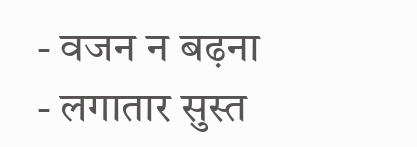- वजन न बढ़ना
- लगातार सुस्त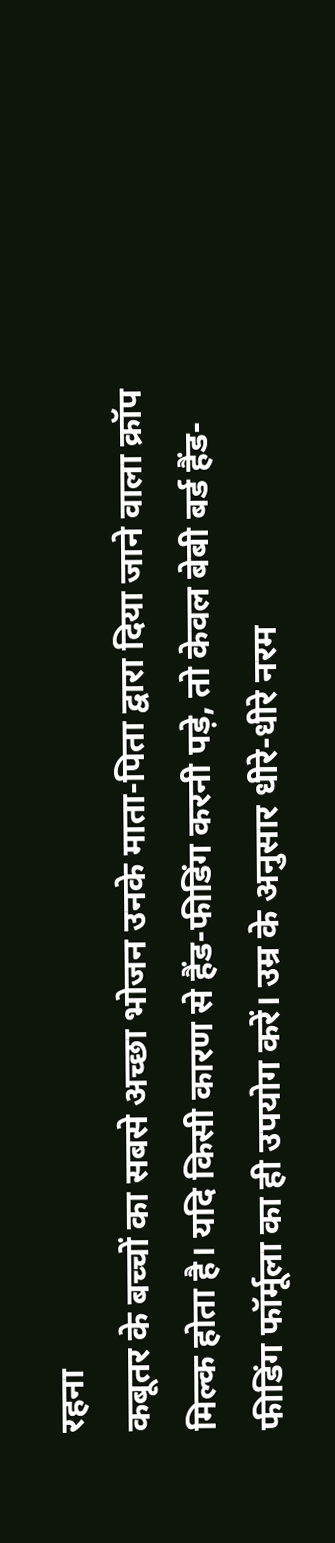रहना
कबूतर के बच्चों का सबसे अच्छा भोजन उनके माता-पिता द्वारा दिया जाने वाला क्रॉप मिल्क होता है। यदि किसी कारण से हैंड-फीडिंग करनी पड़े, तो केवल बेबी बर्ड हैंड-फीडिंग फॉर्मूला का ही उपयोग करें। उम्र के अनुसार धीरे-धीरे नरम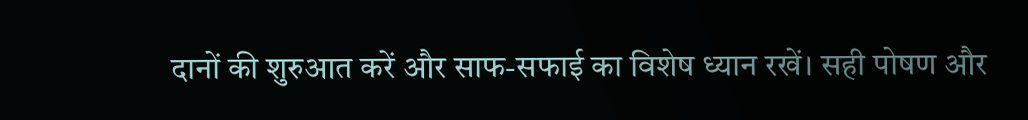दानों की शुरुआत करें और साफ-सफाई का विशेष ध्यान रखें। सही पोषण और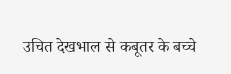उचित देखभाल से कबूतर के बच्चे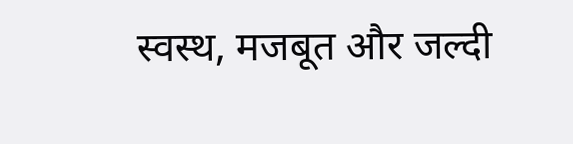स्वस्थ, मजबूत और जल्दी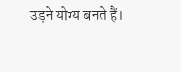उड़ने योग्य बनते हैं।